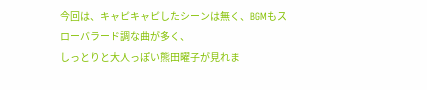今回は、キャピキャピしたシーンは無く、BGMもスローバラード調な曲が多く、
しっとりと大人っぽい熊田曜子が見れま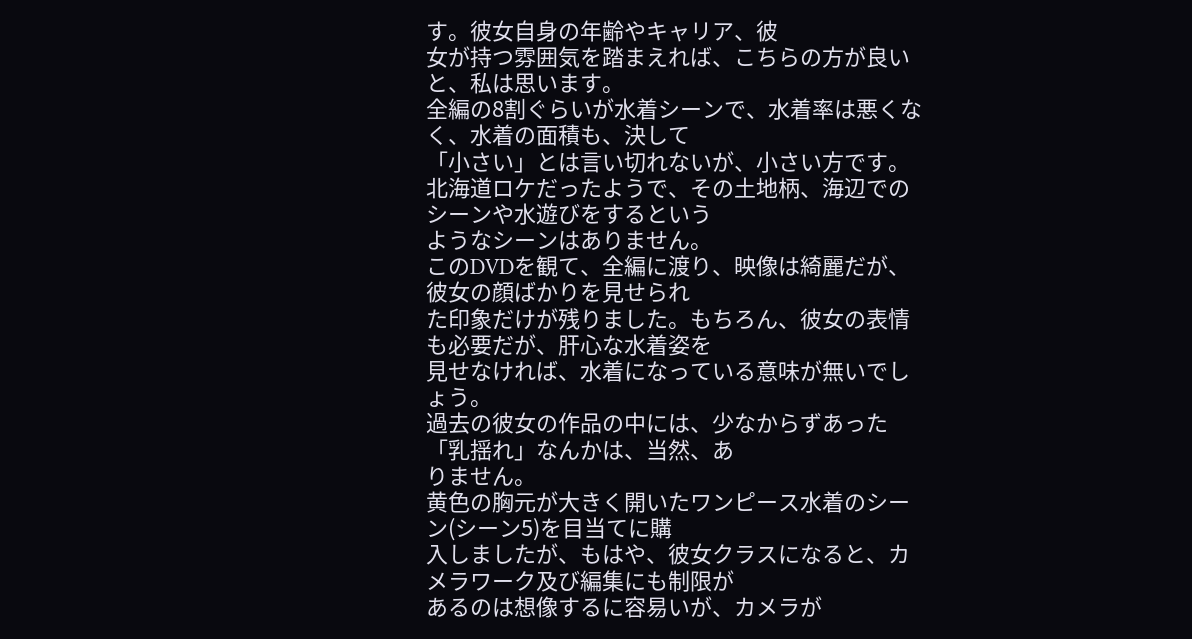す。彼女自身の年齢やキャリア、彼
女が持つ雰囲気を踏まえれば、こちらの方が良いと、私は思います。
全編の8割ぐらいが水着シーンで、水着率は悪くなく、水着の面積も、決して
「小さい」とは言い切れないが、小さい方です。
北海道ロケだったようで、その土地柄、海辺でのシーンや水遊びをするという
ようなシーンはありません。
このDVDを観て、全編に渡り、映像は綺麗だが、彼女の顔ばかりを見せられ
た印象だけが残りました。もちろん、彼女の表情も必要だが、肝心な水着姿を
見せなければ、水着になっている意味が無いでしょう。
過去の彼女の作品の中には、少なからずあった「乳揺れ」なんかは、当然、あ
りません。
黄色の胸元が大きく開いたワンピース水着のシーン(シーン5)を目当てに購
入しましたが、もはや、彼女クラスになると、カメラワーク及び編集にも制限が
あるのは想像するに容易いが、カメラが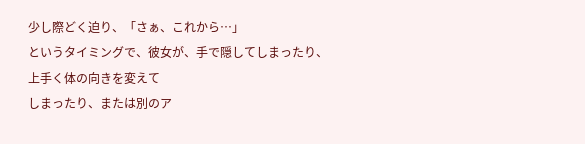少し際どく迫り、「さぁ、これから…」
というタイミングで、彼女が、手で隠してしまったり、上手く体の向きを変えて
しまったり、または別のア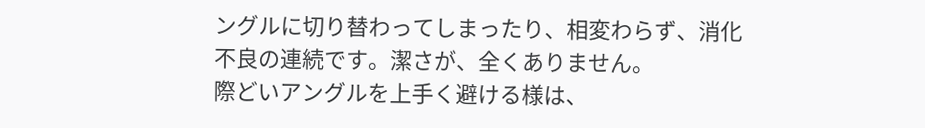ングルに切り替わってしまったり、相変わらず、消化
不良の連続です。潔さが、全くありません。
際どいアングルを上手く避ける様は、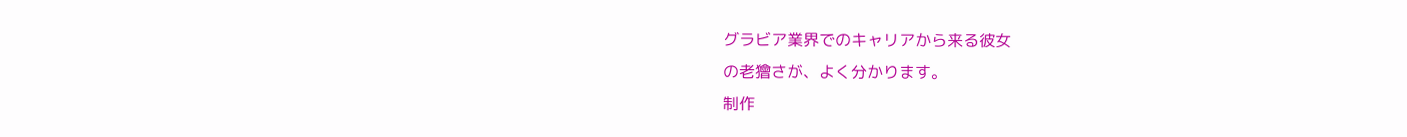グラビア業界でのキャリアから来る彼女
の老獪さが、よく分かります。
制作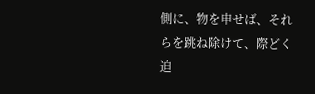側に、物を申せば、それらを跳ね除けて、際どく迫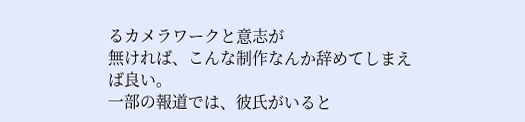るカメラワークと意志が
無ければ、こんな制作なんか辞めてしまえば良い。
一部の報道では、彼氏がいると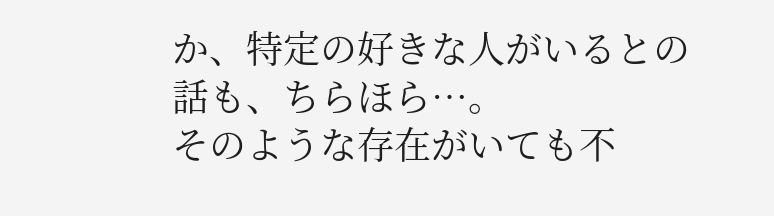か、特定の好きな人がいるとの話も、ちらほら…。
そのような存在がいても不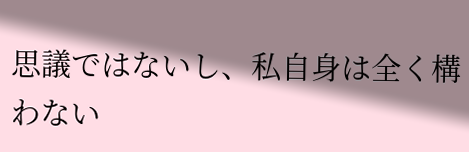思議ではないし、私自身は全く構わない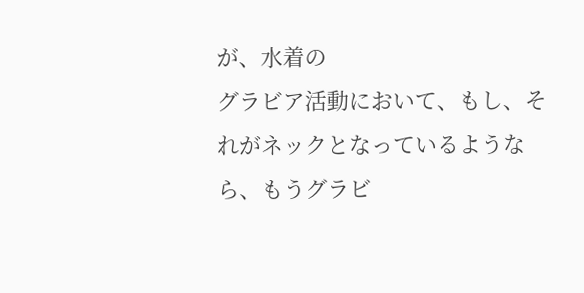が、水着の
グラビア活動において、もし、それがネックとなっているようなら、もうグラビ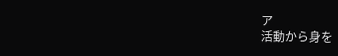ア
活動から身を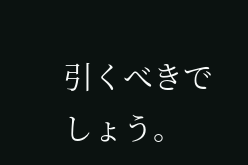引くべきでしょう。